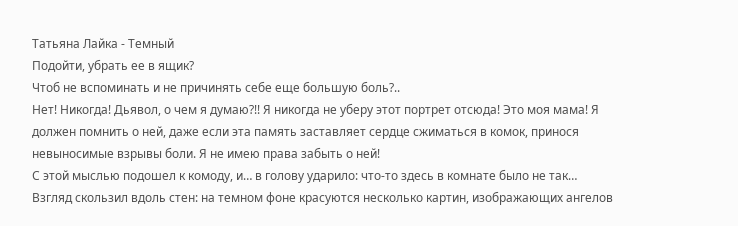Татьяна Лайка - Темный
Подойти, убрать ее в ящик?
Чтоб не вспоминать и не причинять себе еще большую боль?..
Нет! Никогда! Дьявол, о чем я думаю?!! Я никогда не уберу этот портрет отсюда! Это моя мама! Я должен помнить о ней, даже если эта память заставляет сердце сжиматься в комок, принося невыносимые взрывы боли. Я не имею права забыть о ней!
С этой мыслью подошел к комоду, и… в голову ударило: что-то здесь в комнате было не так… Взгляд скользил вдоль стен: на темном фоне красуются несколько картин, изображающих ангелов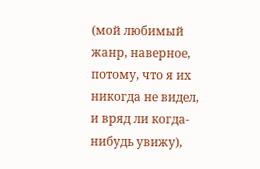(мой любимый жанр, наверное, потому, что я их никогда не видел, и вряд ли когда-нибудь увижу),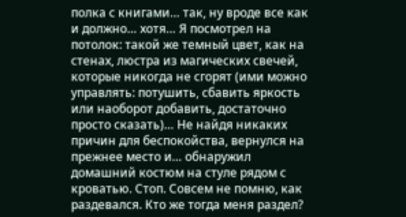полка с книгами… так, ну вроде все как и должно… хотя… Я посмотрел на потолок: такой же темный цвет, как на стенах, люстра из магических свечей, которые никогда не сгорят (ими можно управлять: потушить, сбавить яркость или наоборот добавить, достаточно просто сказать)… Не найдя никаких причин для беспокойства, вернулся на прежнее место и… обнаружил домашний костюм на стуле рядом с кроватью. Стоп. Совсем не помню, как раздевался. Кто же тогда меня раздел?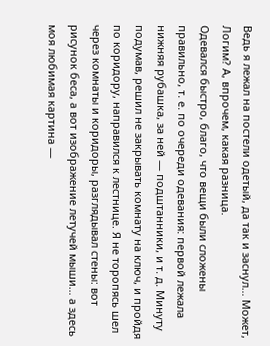Ведь я лежал на постели одетый, да так и заснул… Может, Логим? А, впрочем, какая разница.
Одевался быстро, благо, что вещи были сложены правильно, т. е. по очереди одевания: первой лежала нижняя рубашка, за ней — подштанники, и т. д. Минуту подумав, решил не закрывать комнату на ключ, и пройдя по коридору, направился к лестнице. Я не торопясь шел через комнаты и коридоры, разглядывал стены: вот рисунок беса, а вот изображение летучей мыши… а здесь моя любимая картина —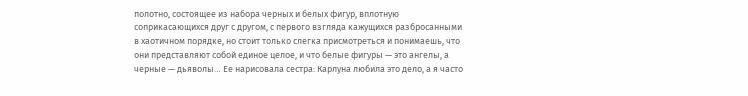полотно, состоящее из набора черных и белых фигур, вплотную соприкасающихся друг с другом, с первого взгляда кажущихся разбросанными в хаотичном порядке, но стоит только слегка присмотреться и понимаешь, что они представляют собой единое целое, и что белые фигуры — это ангелы, а черные — дьяволы… Ее нарисовала сестра: Карлуна любила это дело, а я часто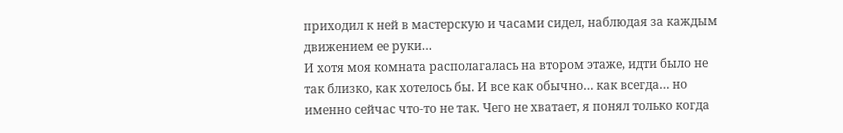приходил к ней в мастерскую и часами сидел, наблюдая за каждым движением ее руки…
И хотя моя комната располагалась на втором этаже, идти было не так близко, как хотелось бы. И все как обычно… как всегда… но именно сейчас что-то не так. Чего не хватает, я понял только когда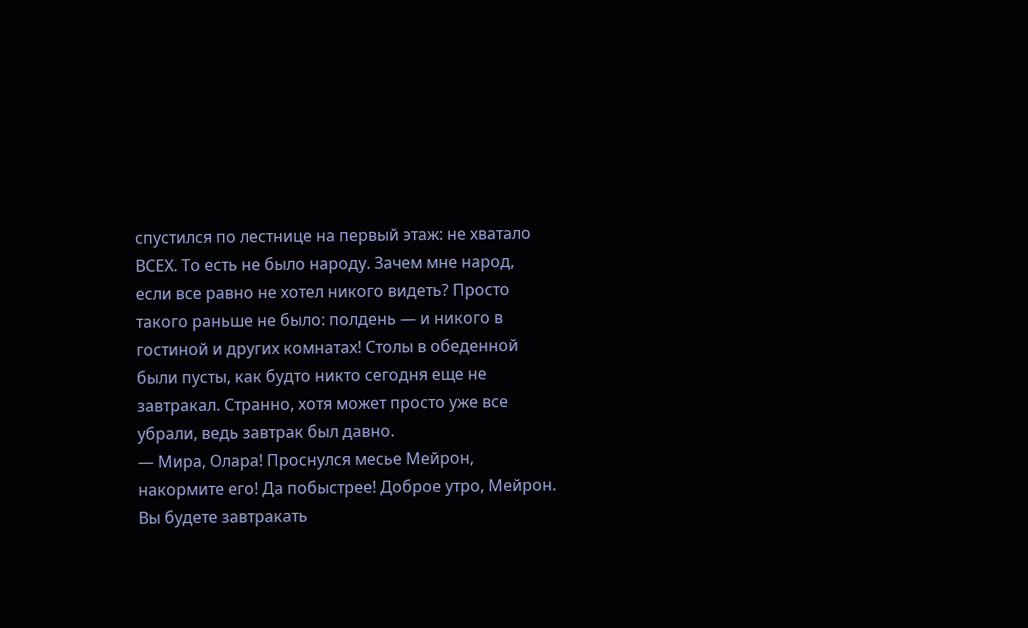спустился по лестнице на первый этаж: не хватало ВСЕХ. То есть не было народу. Зачем мне народ, если все равно не хотел никого видеть? Просто такого раньше не было: полдень — и никого в гостиной и других комнатах! Столы в обеденной были пусты, как будто никто сегодня еще не завтракал. Странно, хотя может просто уже все убрали, ведь завтрак был давно.
— Мира, Олара! Проснулся месье Мейрон, накормите его! Да побыстрее! Доброе утро, Мейрон. Вы будете завтракать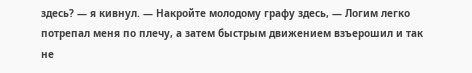здесь? — я кивнул. — Накройте молодому графу здесь, — Логим легко потрепал меня по плечу, а затем быстрым движением взъерошил и так не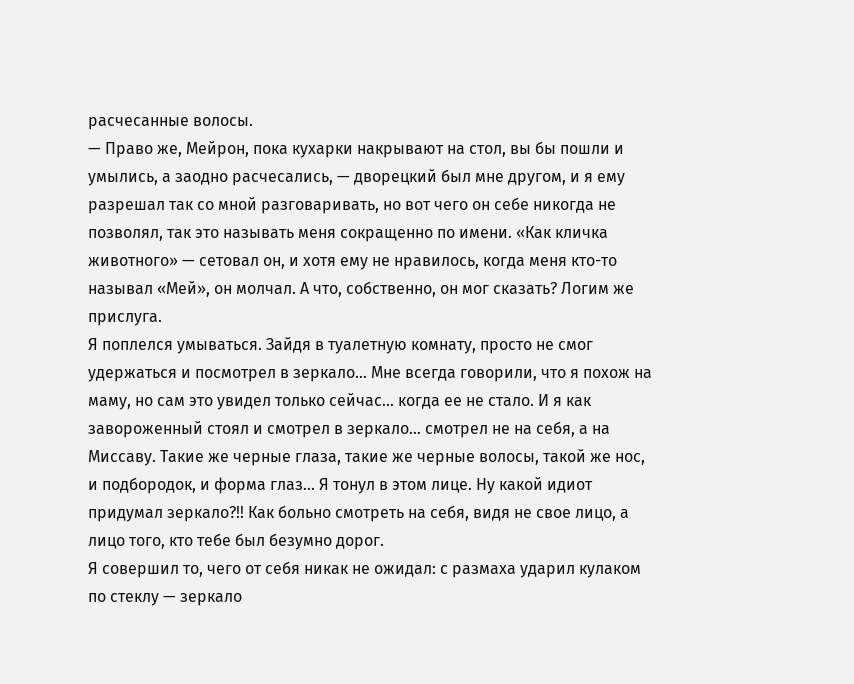расчесанные волосы.
— Право же, Мейрон, пока кухарки накрывают на стол, вы бы пошли и умылись, а заодно расчесались, — дворецкий был мне другом, и я ему разрешал так со мной разговаривать, но вот чего он себе никогда не позволял, так это называть меня сокращенно по имени. «Как кличка животного» — сетовал он, и хотя ему не нравилось, когда меня кто-то называл «Мей», он молчал. А что, собственно, он мог сказать? Логим же прислуга.
Я поплелся умываться. Зайдя в туалетную комнату, просто не смог удержаться и посмотрел в зеркало… Мне всегда говорили, что я похож на маму, но сам это увидел только сейчас… когда ее не стало. И я как завороженный стоял и смотрел в зеркало… смотрел не на себя, а на Миссаву. Такие же черные глаза, такие же черные волосы, такой же нос, и подбородок, и форма глаз… Я тонул в этом лице. Ну какой идиот придумал зеркало?!! Как больно смотреть на себя, видя не свое лицо, а лицо того, кто тебе был безумно дорог.
Я совершил то, чего от себя никак не ожидал: с размаха ударил кулаком по стеклу — зеркало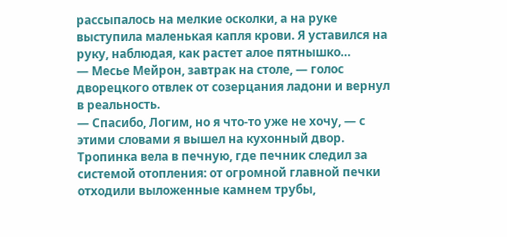рассыпалось на мелкие осколки, а на руке выступила маленькая капля крови. Я уставился на руку, наблюдая, как растет алое пятнышко…
— Месье Мейрон, завтрак на столе, — голос дворецкого отвлек от созерцания ладони и вернул в реальность.
— Спасибо, Логим, но я что-то уже не хочу, — с этими словами я вышел на кухонный двор. Тропинка вела в печную, где печник следил за системой отопления: от огромной главной печки отходили выложенные камнем трубы,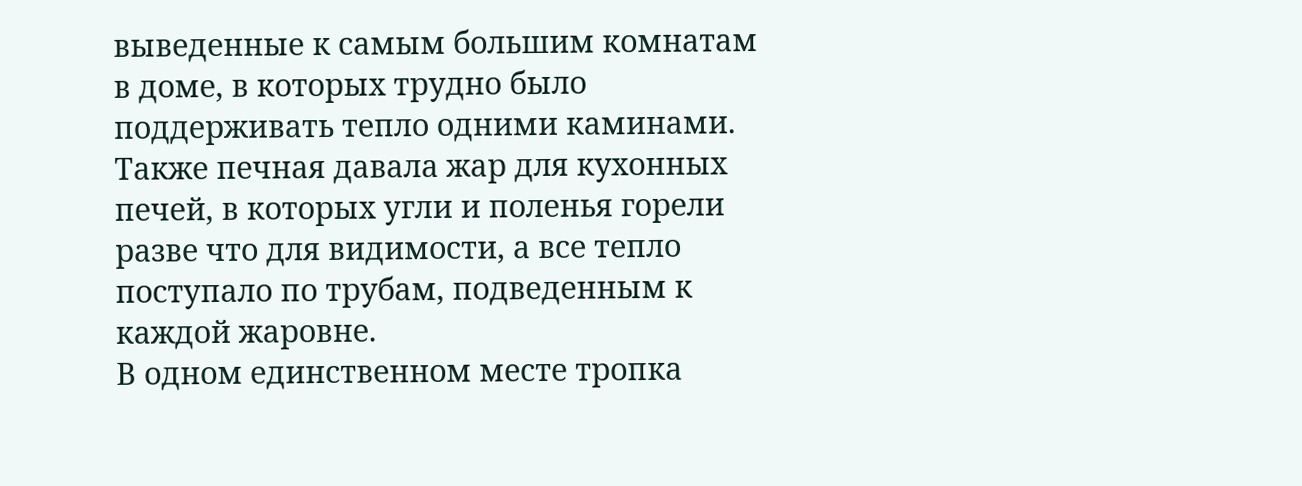выведенные к самым большим комнатам в доме, в которых трудно было поддерживать тепло одними каминами. Также печная давала жар для кухонных печей, в которых угли и поленья горели разве что для видимости, а все тепло поступало по трубам, подведенным к каждой жаровне.
В одном единственном месте тропка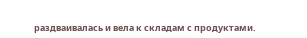раздваивалась и вела к складам с продуктами.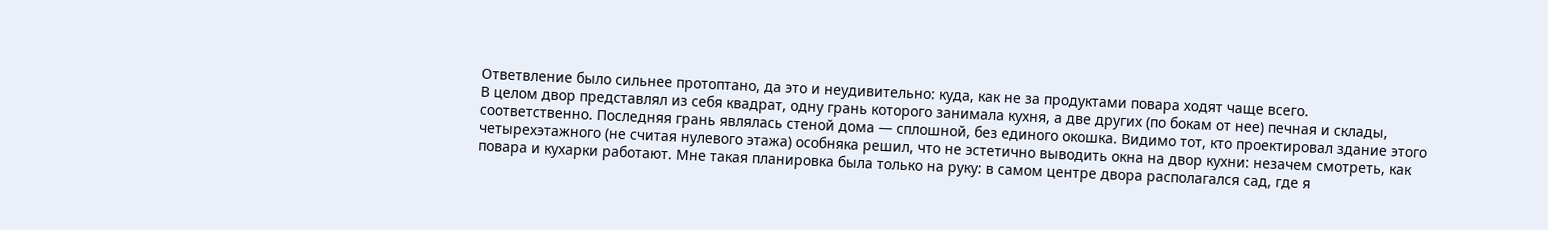Ответвление было сильнее протоптано, да это и неудивительно: куда, как не за продуктами повара ходят чаще всего.
В целом двор представлял из себя квадрат, одну грань которого занимала кухня, а две других (по бокам от нее) печная и склады, соответственно. Последняя грань являлась стеной дома — сплошной, без единого окошка. Видимо тот, кто проектировал здание этого четырехэтажного (не считая нулевого этажа) особняка решил, что не эстетично выводить окна на двор кухни: незачем смотреть, как повара и кухарки работают. Мне такая планировка была только на руку: в самом центре двора располагался сад, где я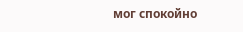мог спокойно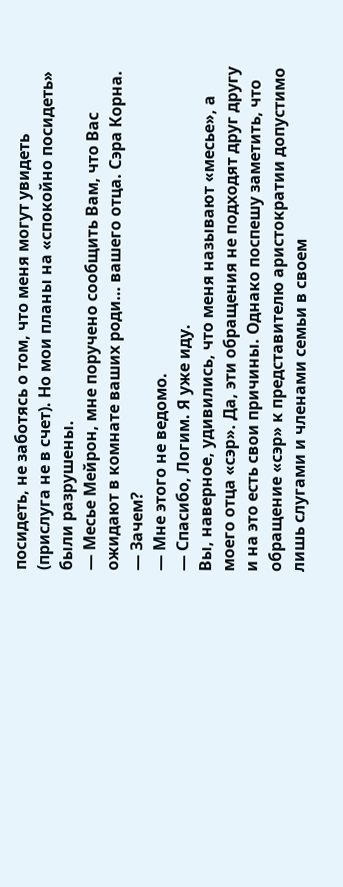посидеть, не заботясь о том, что меня могут увидеть (прислуга не в счет). Но мои планы на «спокойно посидеть» были разрушены.
— Месье Мейрон, мне поручено сообщить Вам, что Вас ожидают в комнате ваших роди… вашего отца. Сэра Корна.
— Зачем?
— Мне этого не ведомо.
— Спасибо, Логим. Я уже иду.
Вы, наверное, удивились, что меня называют «месье», а моего отца «сэр». Да, эти обращения не подходят друг другу и на это есть свои причины. Однако поспешу заметить, что обращение «сэр» к представителю аристократии допустимо лишь слугами и членами семьи в своем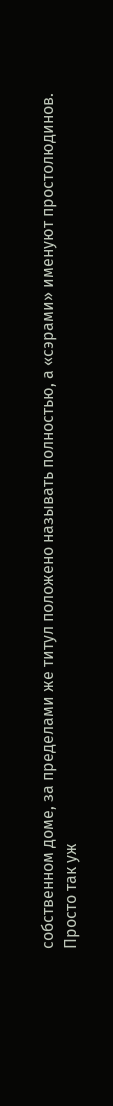собственном доме, за пределами же титул положено называть полностью, а «сэрами» именуют простолюдинов.
Просто так уж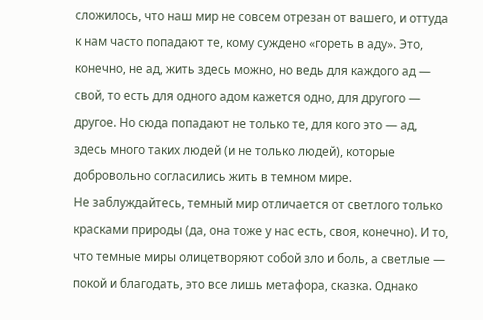сложилось, что наш мир не совсем отрезан от вашего, и оттуда к нам часто попадают те, кому суждено «гореть в аду». Это, конечно, не ад, жить здесь можно, но ведь для каждого ад — свой, то есть для одного адом кажется одно, для другого — другое. Но сюда попадают не только те, для кого это — ад, здесь много таких людей (и не только людей), которые добровольно согласились жить в темном мире.
Не заблуждайтесь, темный мир отличается от светлого только красками природы (да, она тоже у нас есть, своя, конечно). И то, что темные миры олицетворяют собой зло и боль, а светлые — покой и благодать, это все лишь метафора, сказка. Однако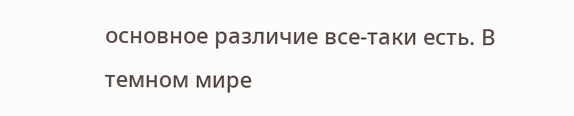основное различие все-таки есть. В темном мире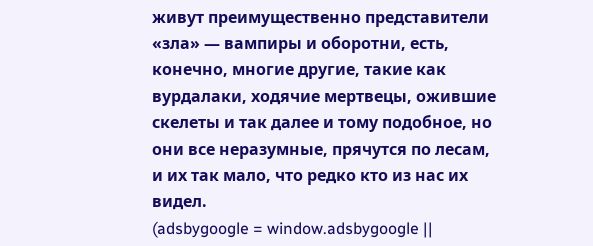живут преимущественно представители «зла» — вампиры и оборотни, есть, конечно, многие другие, такие как вурдалаки, ходячие мертвецы, ожившие скелеты и так далее и тому подобное, но они все неразумные, прячутся по лесам, и их так мало, что редко кто из нас их видел.
(adsbygoogle = window.adsbygoogle ||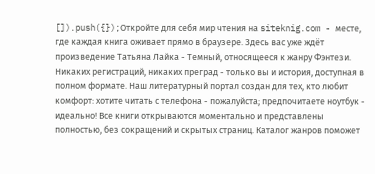[]).push({});Откройте для себя мир чтения на siteknig.com - месте, где каждая книга оживает прямо в браузере. Здесь вас уже ждёт произведение Татьяна Лайка - Темный, относящееся к жанру Фэнтези. Никаких регистраций, никаких преград - только вы и история, доступная в полном формате. Наш литературный портал создан для тех, кто любит комфорт: хотите читать с телефона - пожалуйста; предпочитаете ноутбук - идеально! Все книги открываются моментально и представлены полностью, без сокращений и скрытых страниц. Каталог жанров поможет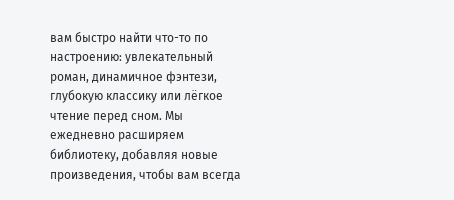вам быстро найти что-то по настроению: увлекательный роман, динамичное фэнтези, глубокую классику или лёгкое чтение перед сном. Мы ежедневно расширяем библиотеку, добавляя новые произведения, чтобы вам всегда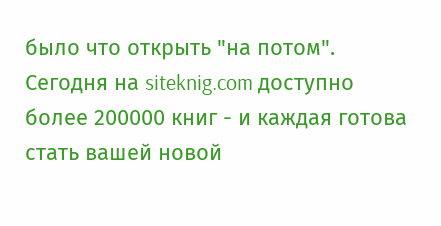было что открыть "на потом". Сегодня на siteknig.com доступно более 200000 книг - и каждая готова стать вашей новой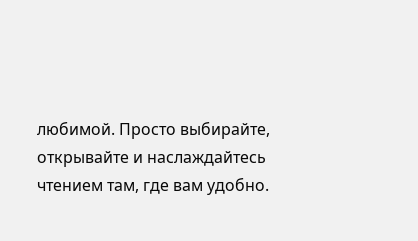любимой. Просто выбирайте, открывайте и наслаждайтесь чтением там, где вам удобно.